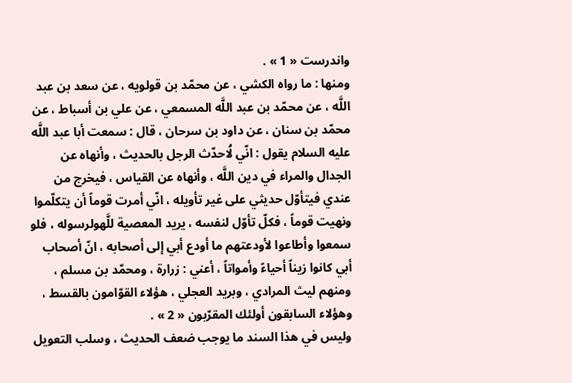واندرست « 1 » .
ومنها : ما رواه الكشي ، عن محمّد بن قولويه ، عن سعد بن عبد اللَّه ، عن محمّد بن عبد اللَّه المسمعي ، عن علي بن أسباط ، عن محمّد بن سنان ، عن داود بن سرحان ، قال : سمعت أبا عبد اللَّه عليه السلام يقول : انّي لُاحدّث الرجل بالحديث ، وأنهاه عن الجدال والمراء في دين اللَّه ، وأنهاه عن القياس ، فيخرج من عندي فيتأوّل حديثي على غير تأويله ، انّي أمرت قوماً أن يتكلّموا ونهيت قوماً ، فكلّ تأوّل لنفسه ، يريد المعصية للَّهولرسوله ، فلو سمعوا وأطاعوا لأودعتهم ما أودع أبي إلى أصحابه ، انّ أصحاب أبي كانوا زيناً أحياءً وأمواتاً ، أعني : زرارة ، ومحمّد بن مسلم ، ومنهم ليث المرادي ، وبريد العجلي ، هؤلاء القوّامون بالقسط ، وهؤلاء السابقون أولئك المقرّبون « 2 » .
وليس في هذا السند ما يوجب ضعف الحديث ، وسلب التعويل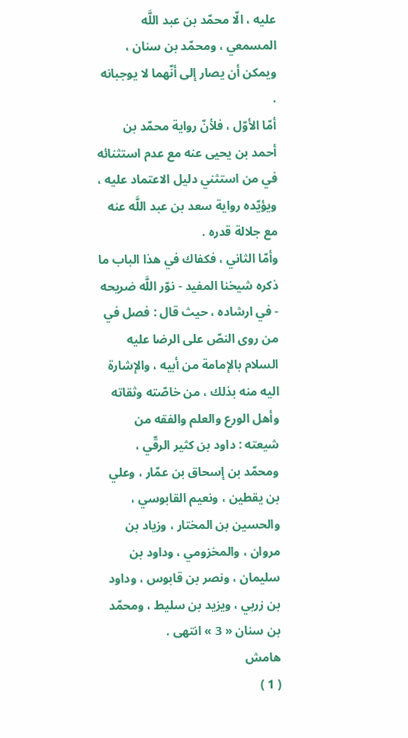عليه ، الّا محمّد بن عبد اللَّه المسمعي ، ومحمّد بن سنان ، ويمكن أن يصار إلى أنّهما لا يوجبانه .
أمّا الأوّل ، فلأنّ رواية محمّد بن أحمد بن يحيى عنه مع عدم استثنائه في من استثني دليل الاعتماد عليه ، ويؤيّده رواية سعد بن عبد اللَّه عنه مع جلالة قدره .
وأمّا الثاني ، فكفاك في هذا الباب ما ذكره شيخنا المفيد - نوّر اللَّه ضريحه - في ارشاده ، حيث قال : فصل في من روى النصّ على الرضا عليه السلام بالإمامة من أبيه ، والإشارة اليه منه بذلك ، من خاصّته وثقاته وأهل الورع والعلم والفقه من شيعته : داود بن كثير الرقّي ، ومحمّد بن إسحاق بن عمّار ، وعلي بن يقطين ، ونعيم القابوسي ، والحسين بن المختار ، وزياد بن مروان ، والمخزومي ، وداود بن سليمان ، ونصر بن قابوس ، وداود بن زربي ، ويزيد بن سليط ، ومحمّد بن سنان « 3 » انتهى .
هامش
( 1 )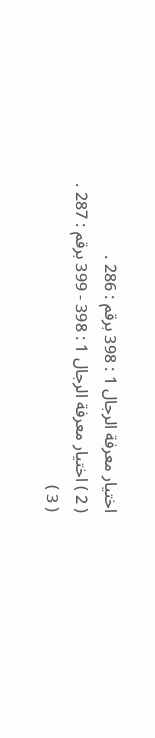اختيار معرفة الرجال 1 : 398 برقم : 286 .
( 2 ) اختيار معرفة الرجال 1 : 398 - 399 برقم : 287 .
( 3 )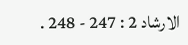الارشاد 2 : 247 - 248 .